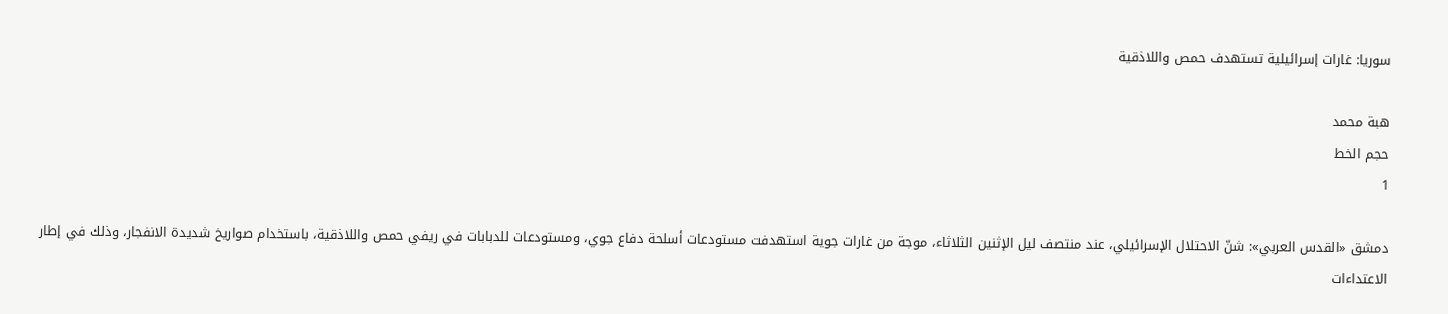سوريا: غارات إسرائيلية تستهدف حمص واللاذقية

هبة محمد
حجم الخط
1

دمشق «القدس العربي»: شنّ الاحتلال الإسرائيلي، عند منتصف ليل الإثنين الثلاثاء، موجة من غارات جوية استهدفت مستودعات أسلحة دفاع جوي، ومستودعات للدبابات في ريفي حمص واللاذقية، باستخدام صواريخ شديدة الانفجار، وذلك في إطار الاعتداءات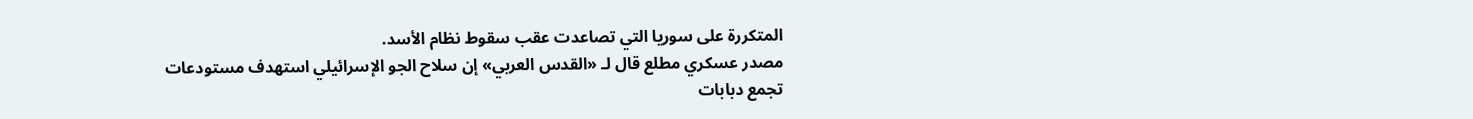المتكررة على سوريا التي تصاعدت عقب سقوط نظام الأسد.
مصدر عسكري مطلع قال لـ «القدس العربي» إن سلاح الجو الإسرائيلي استهدف مستودعات تجمع دبابات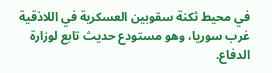في محيط ثكنة سقوبين العسكرية في اللاذقية غرب سوريا، وهو مستودع حديث تابع لوزارة الدفاع.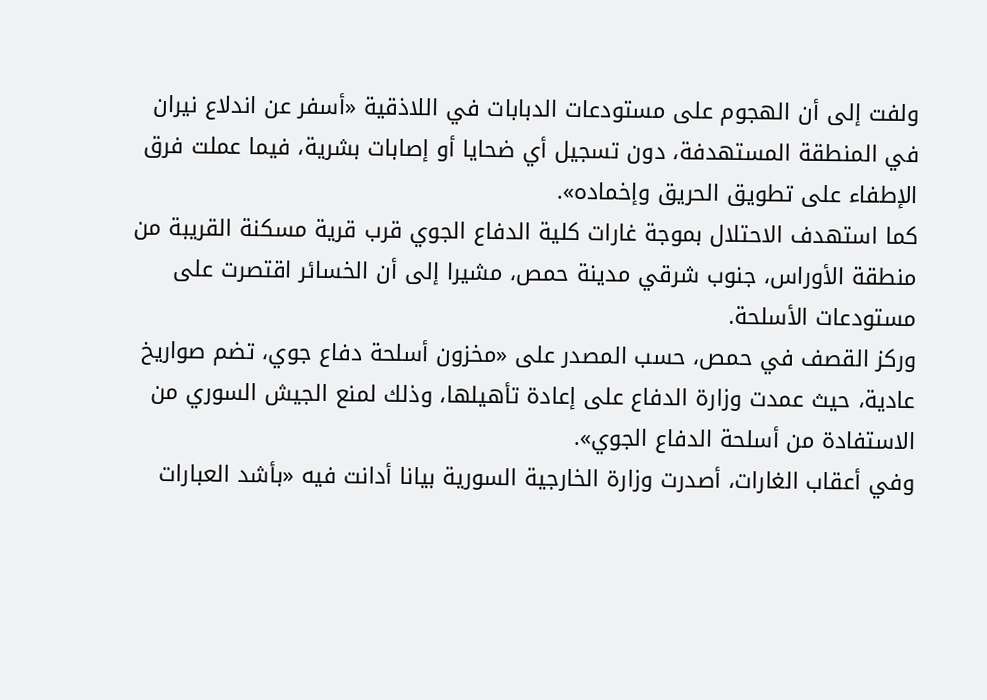ولفت إلى أن الهجوم على مستودعات الدبابات في اللاذقية «أسفر عن اندلاع نيران في المنطقة المستهدفة، دون تسجيل أي ضحايا أو إصابات بشرية، فيما عملت فرق الإطفاء على تطويق الحريق وإخماده».
كما استهدف الاحتلال بموجة غارات كلية الدفاع الجوي قرب قرية مسكنة القريبة من منطقة الأوراس، جنوب شرقي مدينة حمص، مشيرا إلى أن الخسائر اقتصرت على مستودعات الأسلحة.
وركز القصف في حمص، حسب المصدر على «مخزون أسلحة دفاع جوي، تضم صواريخ عادية، حيث عمدت وزارة الدفاع على إعادة تأهيلها، وذلك لمنع الجيش السوري من الاستفادة من أسلحة الدفاع الجوي».
وفي أعقاب الغارات، أصدرت وزارة الخارجية السورية بيانا أدانت فيه «بأشد العبارات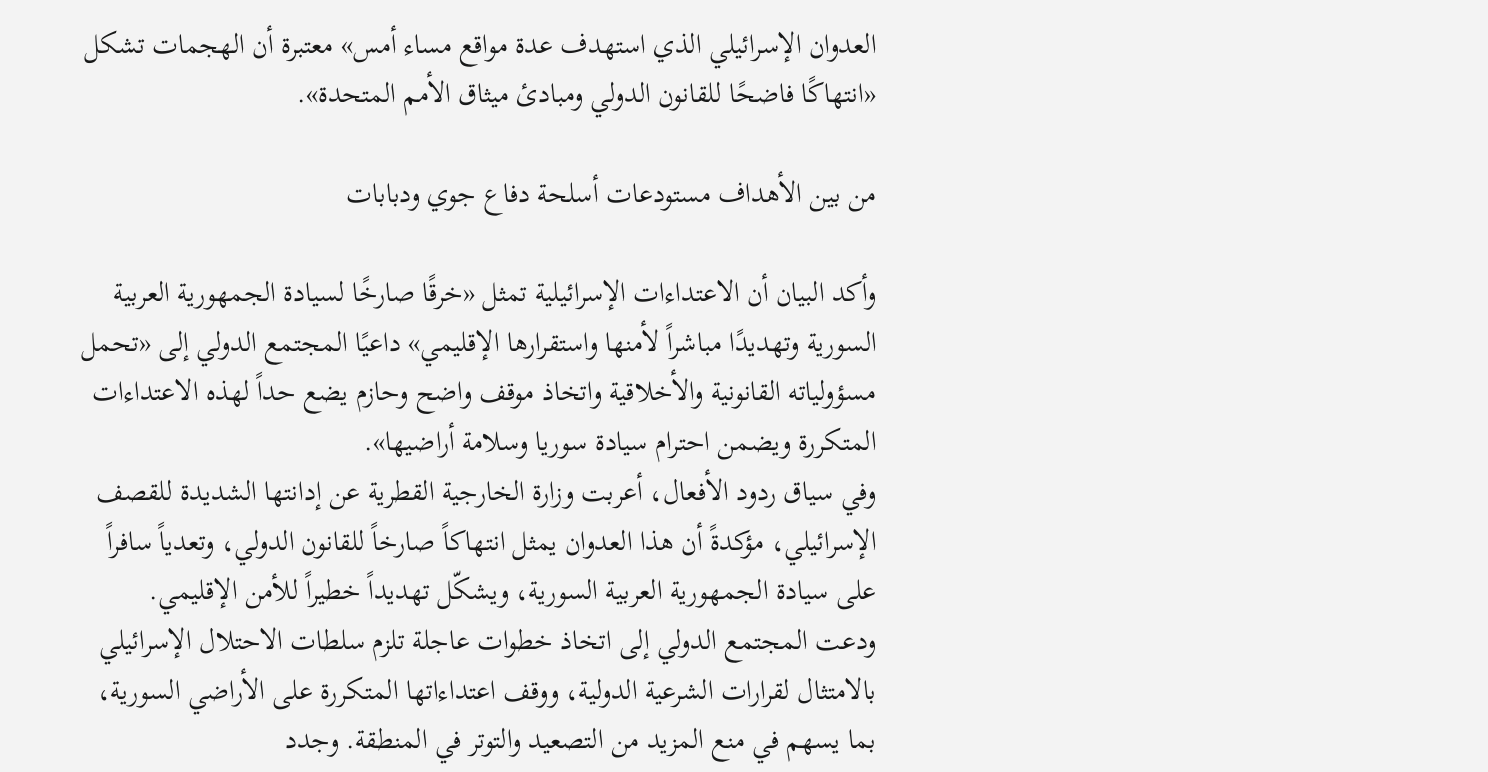العدوان الإسرائيلي الذي استهدف عدة مواقع مساء أمس» معتبرة أن الهجمات تشكل «انتهاكًا فاضحًا للقانون الدولي ومبادئ ميثاق الأمم المتحدة».

من بين الأهداف مستودعات أسلحة دفاع جوي ودبابات

وأكد البيان أن الاعتداءات الإسرائيلية تمثل «خرقًا صارخًا لسيادة الجمهورية العربية السورية وتهديدًا مباشراً لأمنها واستقرارها الإقليمي» داعيًا المجتمع الدولي إلى «تحمل مسؤولياته القانونية والأخلاقية واتخاذ موقف واضح وحازم يضع حداً لهذه الاعتداءات المتكررة ويضمن احترام سيادة سوريا وسلامة أراضيها».
وفي سياق ردود الأفعال، أعربت وزارة الخارجية القطرية عن إدانتها الشديدة للقصف الإسرائيلي، مؤكدةً أن هذا العدوان يمثل انتهاكاً صارخاً للقانون الدولي، وتعدياً سافراً على سيادة الجمهورية العربية السورية، ويشكّل تهديداً خطيراً للأمن الإقليمي.
ودعت المجتمع الدولي إلى اتخاذ خطوات عاجلة تلزم سلطات الاحتلال الإسرائيلي بالامتثال لقرارات الشرعية الدولية، ووقف اعتداءاتها المتكررة على الأراضي السورية، بما يسهم في منع المزيد من التصعيد والتوتر في المنطقة. وجدد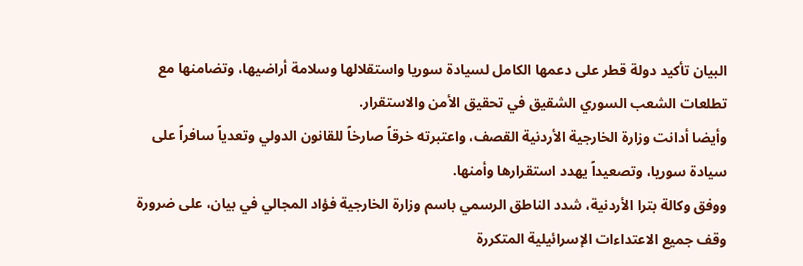البيان تأكيد دولة قطر على دعمها الكامل لسيادة سوريا واستقلالها وسلامة أراضيها، وتضامنها مع تطلعات الشعب السوري الشقيق في تحقيق الأمن والاستقرار.
وأيضا أدانت وزارة الخارجية الأردنية القصف، واعتبرته خرقاً صارخاً للقانون الدولي وتعدياً سافراً على سيادة سوريا، وتصعيداً يهدد استقرارها وأمنها.
ووفق وكالة بترا الأردنية، شدد الناطق الرسمي باسم وزارة الخارجية فؤاد المجالي في بيان، على ضرورة وقف جميع الاعتداءات الإسرائيلية المتكررة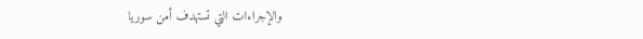والإجراءات التي تستهدف أمن سوريا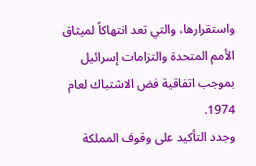واستقرارها، والتي تعد انتهاكاً لميثاق الأمم المتحدة والتزامات إسرائيل بموجب اتفاقية فض الاشتباك لعام 1974.
وجدد التأكيد على وقوف المملكة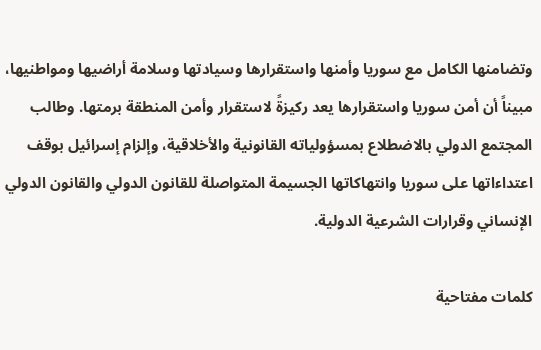وتضامنها الكامل مع سوريا وأمنها واستقرارها وسيادتها وسلامة أراضيها ومواطنيها، مبيناً أن أمن سوريا واستقرارها يعد ركيزةً لاستقرار وأمن المنطقة برمتها. وطالب المجتمع الدولي بالاضطلاع بمسؤولياته القانونية والأخلاقية، وإلزام إسرائيل بوقف اعتداءاتها على سوريا وانتهاكاتها الجسيمة المتواصلة للقانون الدولي والقانون الدولي الإنساني وقرارات الشرعية الدولية.

كلمات مفتاحية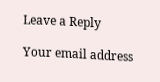Leave a Reply

Your email address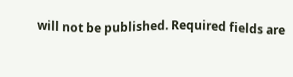will not be published. Required fields are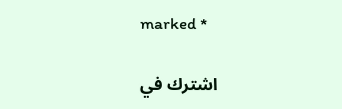marked *

اشترك في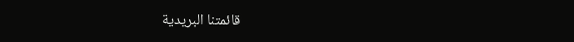قائمتنا البريدية